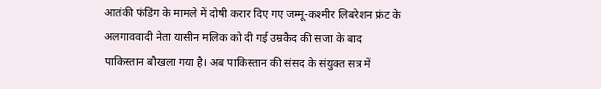आतंकी फंडिंग के मामले में दोषी करार दिए गए जम्मू-कश्मीर लिबरेशन फ्रंट के अलगाववादी नेता यासीन मलिक को दी गई उम्रकैद की सजा के बाद पाकिस्तान बौखला गया है। अब पाकिस्तान की संसद के संयुक्त सत्र में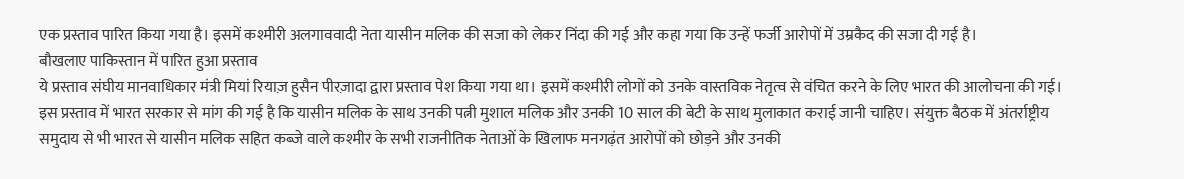एक प्रस्ताव पारित किया गया है। इसमें कश्मीरी अलगाववादी नेता यासीन मलिक की सजा को लेकर निंदा की गई और कहा गया कि उन्हें फर्जी आरोपों में उम्रकैद की सजा दी गई है।
बौखलाए पाकिस्तान में पारित हुआ प्रस्ताव
ये प्रस्ताव संघीय मानवाधिकार मंत्री मियां रियाज़ हुसैन पीरज़ादा द्वारा प्रस्ताव पेश किया गया था। इसमें कश्मीरी लोगों को उनके वास्तविक नेतृत्व से वंचित करने के लिए भारत की आलोचना की गई।
इस प्रस्ताव में भारत सरकार से मांग की गई है कि यासीन मलिक के साथ उनकी पत्नी मुशाल मलिक और उनकी 10 साल की बेटी के साथ मुलाकात कराई जानी चाहिए। संयुक्त बैठक में अंतर्राष्ट्रीय समुदाय से भी भारत से यासीन मलिक सहित कब्जे वाले कश्मीर के सभी राजनीतिक नेताओं के खिलाफ मनगढ़ंत आरोपों को छोड़ने और उनकी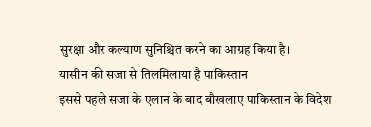सुरक्षा और कल्याण सुनिश्चित करने का आग्रह किया है।
यासीन की सजा से तिलमिलाया है पाकिस्तान
इससे पहले सजा के एलान के बाद बौखलाए पाकिस्तान के विदेश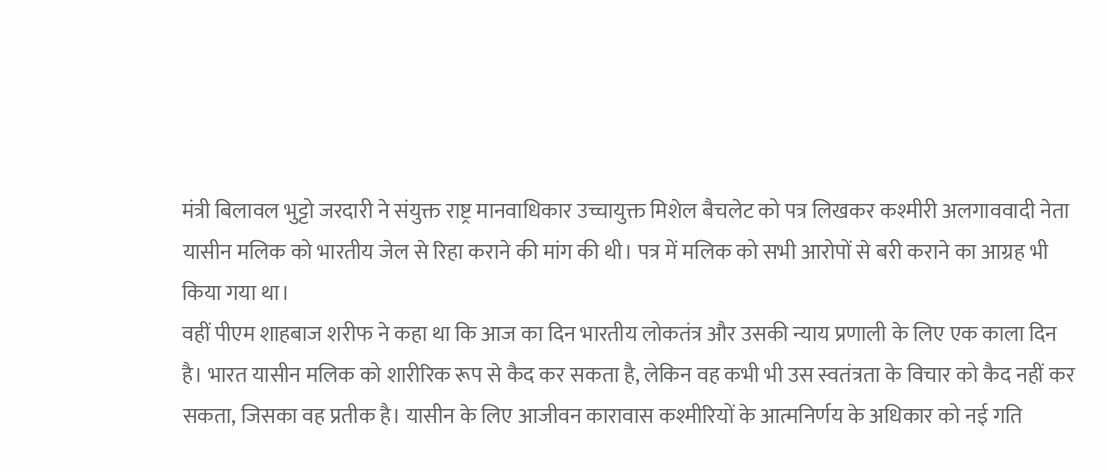मंत्री बिलावल भुट्टो जरदारी ने संयुक्त राष्ट्र मानवाधिकार उच्चायुक्त मिशेल बैचलेट को पत्र लिखकर कश्मीरी अलगाववादी नेता यासीन मलिक को भारतीय जेल से रिहा कराने की मांग की थी। पत्र में मलिक को सभी आरोपों से बरी कराने का आग्रह भी किया गया था।
वहीं पीएम शाहबाज शरीफ ने कहा था कि आज का दिन भारतीय लोकतंत्र और उसकी न्याय प्रणाली के लिए एक काला दिन है। भारत यासीन मलिक को शारीरिक रूप से कैद कर सकता है, लेकिन वह कभी भी उस स्वतंत्रता के विचार को कैद नहीं कर सकता, जिसका वह प्रतीक है। यासीन के लिए आजीवन कारावास कश्मीरियों के आत्मनिर्णय के अधिकार को नई गति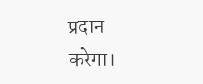प्रदान करेगा।